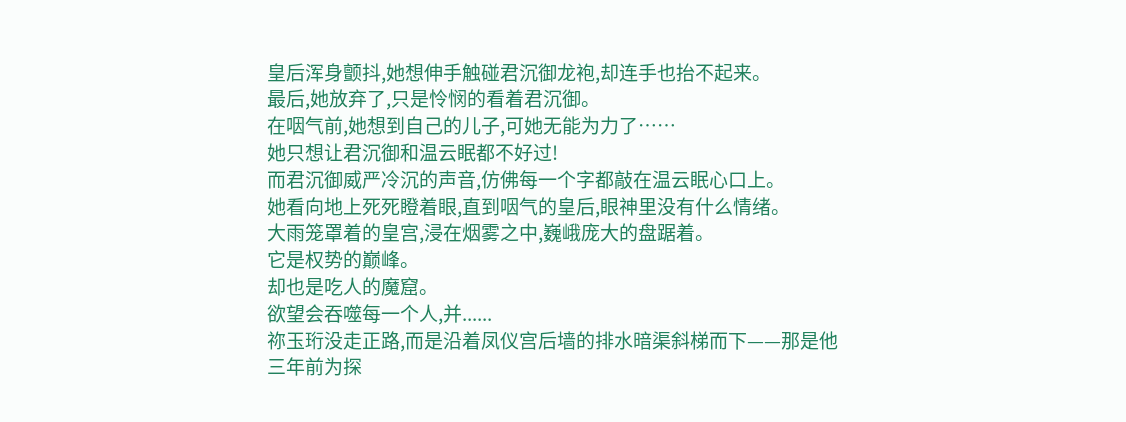皇后浑身颤抖,她想伸手触碰君沉御龙袍,却连手也抬不起来。
最后,她放弃了,只是怜悯的看着君沉御。
在咽气前,她想到自己的儿子,可她无能为力了……
她只想让君沉御和温云眠都不好过!
而君沉御威严冷沉的声音,仿佛每一个字都敲在温云眠心口上。
她看向地上死死瞪着眼,直到咽气的皇后,眼神里没有什么情绪。
大雨笼罩着的皇宫,浸在烟雾之中,巍峨庞大的盘踞着。
它是权势的巅峰。
却也是吃人的魔窟。
欲望会吞噬每一个人,并......
祢玉珩没走正路,而是沿着凤仪宫后墙的排水暗渠斜梯而下——那是他三年前为探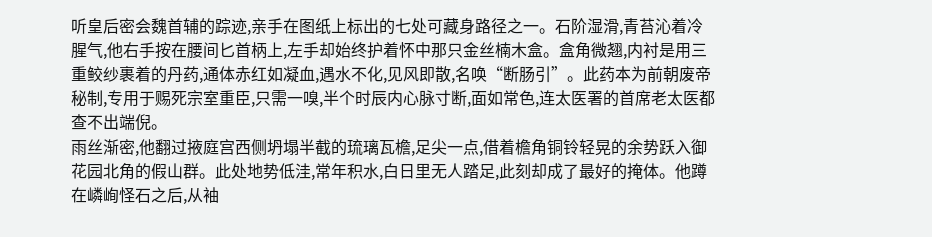听皇后密会魏首辅的踪迹,亲手在图纸上标出的七处可藏身路径之一。石阶湿滑,青苔沁着冷腥气,他右手按在腰间匕首柄上,左手却始终护着怀中那只金丝楠木盒。盒角微翘,内衬是用三重鲛纱裹着的丹药,通体赤红如凝血,遇水不化,见风即散,名唤“断肠引”。此药本为前朝废帝秘制,专用于赐死宗室重臣,只需一嗅,半个时辰内心脉寸断,面如常色,连太医署的首席老太医都查不出端倪。
雨丝渐密,他翻过掖庭宫西侧坍塌半截的琉璃瓦檐,足尖一点,借着檐角铜铃轻晃的余势跃入御花园北角的假山群。此处地势低洼,常年积水,白日里无人踏足,此刻却成了最好的掩体。他蹲在嶙峋怪石之后,从袖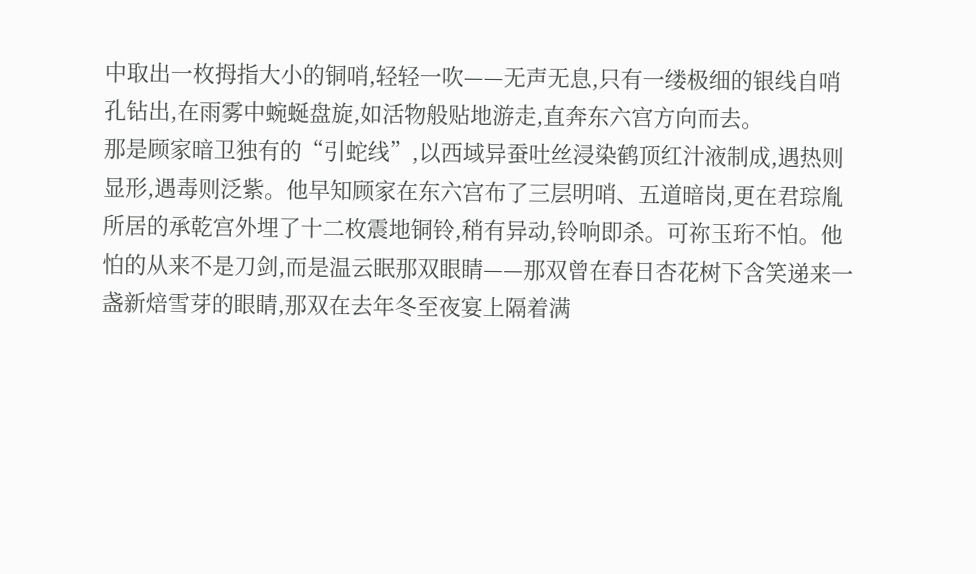中取出一枚拇指大小的铜哨,轻轻一吹——无声无息,只有一缕极细的银线自哨孔钻出,在雨雾中蜿蜒盘旋,如活物般贴地游走,直奔东六宫方向而去。
那是顾家暗卫独有的“引蛇线”,以西域异蚕吐丝浸染鹤顶红汁液制成,遇热则显形,遇毒则泛紫。他早知顾家在东六宫布了三层明哨、五道暗岗,更在君琮胤所居的承乾宫外埋了十二枚震地铜铃,稍有异动,铃响即杀。可祢玉珩不怕。他怕的从来不是刀剑,而是温云眠那双眼睛——那双曾在春日杏花树下含笑递来一盏新焙雪芽的眼睛,那双在去年冬至夜宴上隔着满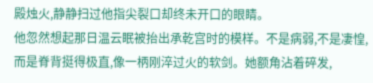殿烛火,静静扫过他指尖裂口却终未开口的眼睛。
他忽然想起那日温云眠被抬出承乾宫时的模样。不是病弱,不是凄惶,而是脊背挺得极直,像一柄刚淬过火的软剑。她额角沾着碎发,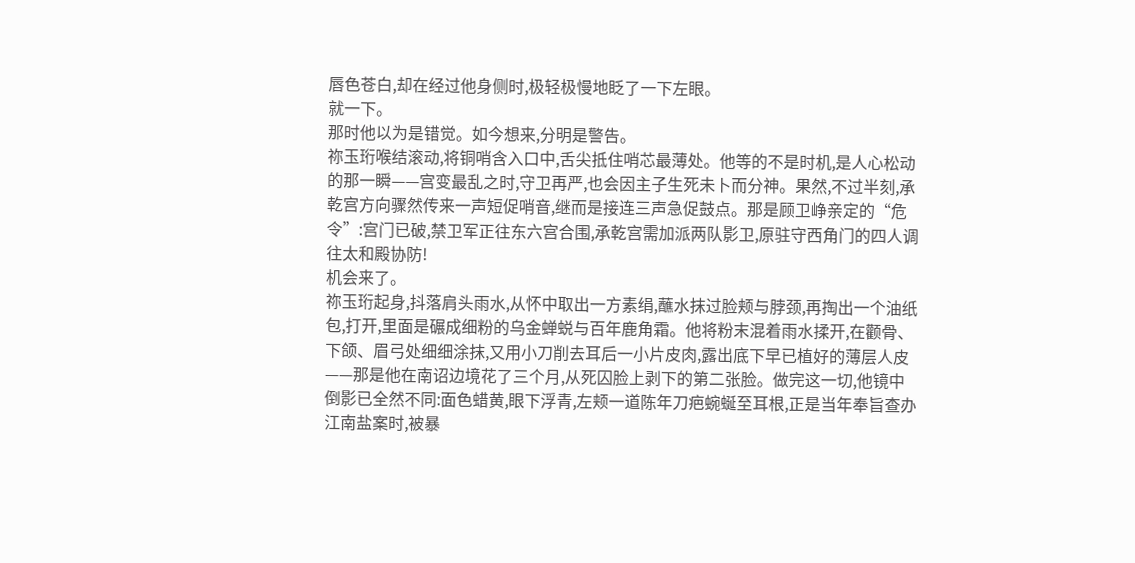唇色苍白,却在经过他身侧时,极轻极慢地眨了一下左眼。
就一下。
那时他以为是错觉。如今想来,分明是警告。
祢玉珩喉结滚动,将铜哨含入口中,舌尖抵住哨芯最薄处。他等的不是时机,是人心松动的那一瞬——宫变最乱之时,守卫再严,也会因主子生死未卜而分神。果然,不过半刻,承乾宫方向骤然传来一声短促哨音,继而是接连三声急促鼓点。那是顾卫峥亲定的“危令”:宫门已破,禁卫军正往东六宫合围,承乾宫需加派两队影卫,原驻守西角门的四人调往太和殿协防!
机会来了。
祢玉珩起身,抖落肩头雨水,从怀中取出一方素绢,蘸水抹过脸颊与脖颈,再掏出一个油纸包,打开,里面是碾成细粉的乌金蝉蜕与百年鹿角霜。他将粉末混着雨水揉开,在颧骨、下颌、眉弓处细细涂抹,又用小刀削去耳后一小片皮肉,露出底下早已植好的薄层人皮——那是他在南诏边境花了三个月,从死囚脸上剥下的第二张脸。做完这一切,他镜中倒影已全然不同:面色蜡黄,眼下浮青,左颊一道陈年刀疤蜿蜒至耳根,正是当年奉旨查办江南盐案时,被暴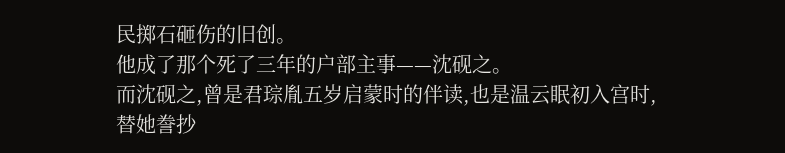民掷石砸伤的旧创。
他成了那个死了三年的户部主事——沈砚之。
而沈砚之,曾是君琮胤五岁启蒙时的伴读,也是温云眠初入宫时,替她誊抄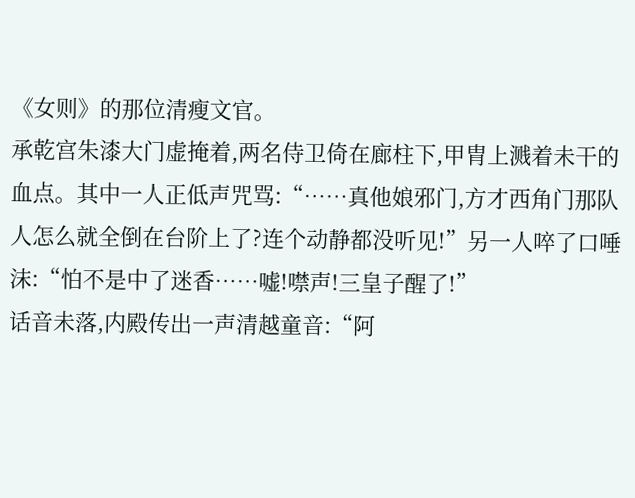《女则》的那位清瘦文官。
承乾宫朱漆大门虚掩着,两名侍卫倚在廊柱下,甲胄上溅着未干的血点。其中一人正低声咒骂:“……真他娘邪门,方才西角门那队人怎么就全倒在台阶上了?连个动静都没听见!”另一人啐了口唾沫:“怕不是中了迷香……嘘!噤声!三皇子醒了!”
话音未落,内殿传出一声清越童音:“阿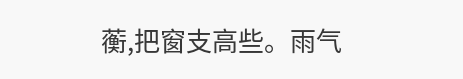蘅,把窗支高些。雨气